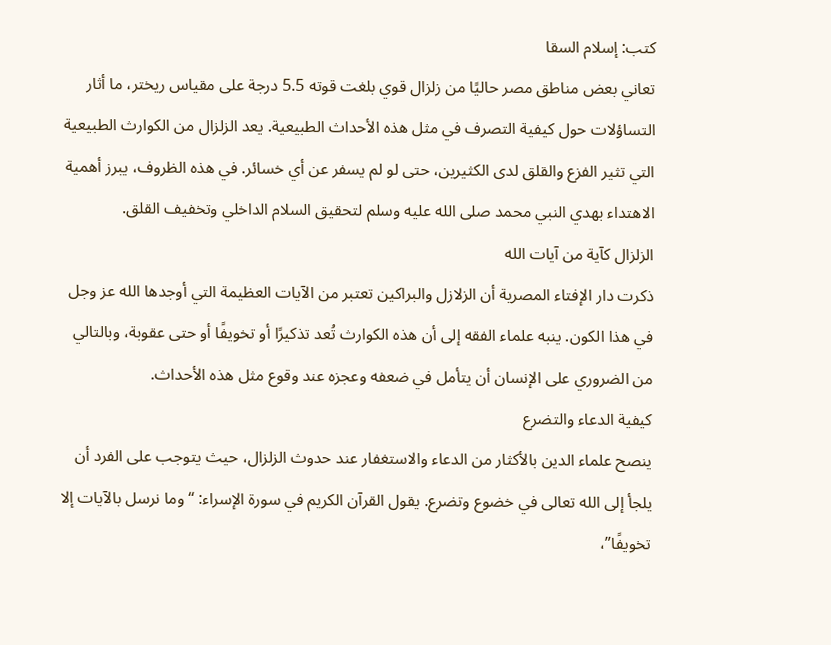كتب: إسلام السقا
تعاني بعض مناطق مصر حاليًا من زلزال قوي بلغت قوته 5.5 درجة على مقياس ريختر، ما أثار التساؤلات حول كيفية التصرف في مثل هذه الأحداث الطبيعية. يعد الزلزال من الكوارث الطبيعية التي تثير الفزع والقلق لدى الكثيرين، حتى لو لم يسفر عن أي خسائر. في هذه الظروف، يبرز أهمية الاهتداء بهدي النبي محمد صلى الله عليه وسلم لتحقيق السلام الداخلي وتخفيف القلق.
الزلزال كآية من آيات الله
ذكرت دار الإفتاء المصرية أن الزلازل والبراكين تعتبر من الآيات العظيمة التي أوجدها الله عز وجل في هذا الكون. ينبه علماء الفقه إلى أن هذه الكوارث تُعد تذكيرًا أو تخويفًا أو حتى عقوبة، وبالتالي من الضروري على الإنسان أن يتأمل في ضعفه وعجزه عند وقوع مثل هذه الأحداث.
كيفية الدعاء والتضرع
ينصح علماء الدين بالأكثار من الدعاء والاستغفار عند حدوث الزلزال، حيث يتوجب على الفرد أن يلجأ إلى الله تعالى في خضوع وتضرع. يقول القرآن الكريم في سورة الإسراء: “وما نرسل بالآيات إلا تخويفًا”،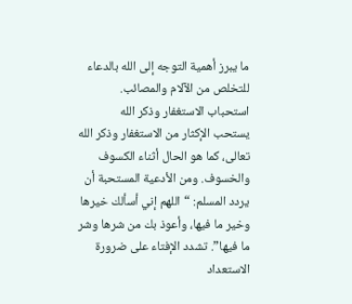ما يبرز أهمية التوجه إلى الله بالدعاء للتخلص من الآلام والمصائب.
استحباب الاستغفار وذكر الله
يستحب الإكثار من الاستغفار وذكر الله تعالى، كما هو الحال أثناء الكسوف والخسوف. ومن الأدعية المستحبة أن يردد المسلم: “اللهم إني أسألك خيرها وخير ما فيها، وأعوذ بك من شرها وشر ما فيها”. تشدد الإفتاء على ضرورة الاستعداد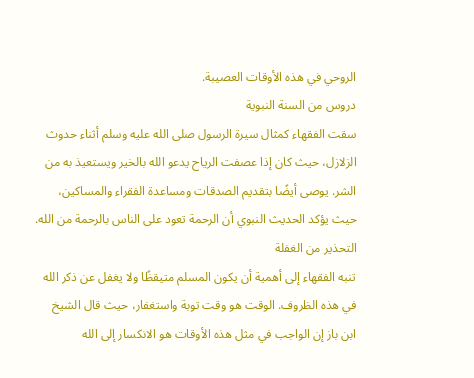الروحي في هذه الأوقات العصيبة.
دروس من السنة النبوية
سقت الفقهاء كمثال سيرة الرسول صلى الله عليه وسلم أثناء حدوث الزلازل، حيث كان إذا عصفت الرياح يدعو الله بالخير ويستعيذ به من الشر. يوصى أيضًا بتقديم الصدقات ومساعدة الفقراء والمساكين، حيث يؤكد الحديث النبوي أن الرحمة تعود على الناس بالرحمة من الله.
التحذير من الغفلة
تنبه الفقهاء إلى أهمية أن يكون المسلم متيقظًا ولا يغفل عن ذكر الله في هذه الظروف. الوقت هو وقت توبة واستغفار، حيث قال الشيخ ابن باز إن الواجب في مثل هذه الأوقات هو الانكسار إلى الله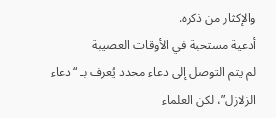والإكثار من ذكره.
أدعية مستحبة في الأوقات العصيبة
لم يتم التوصل إلى دعاء محدد يُعرف بـ “دعاء الزلازل”، لكن العلماء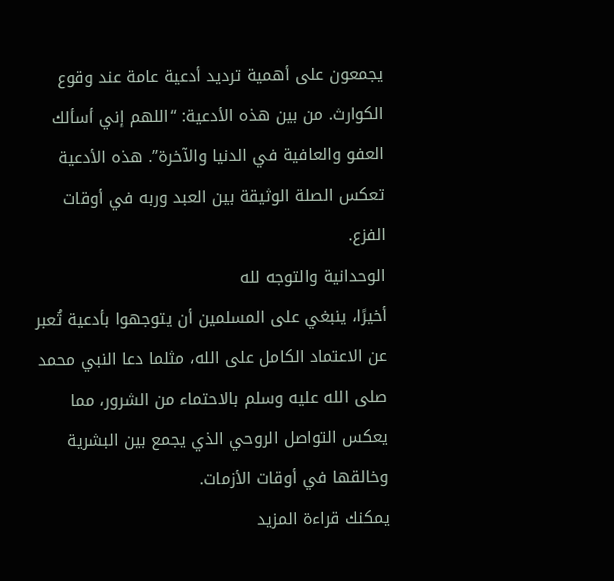يجمعون على أهمية ترديد أدعية عامة عند وقوع الكوارث. من بين هذه الأدعية: “اللهم إني أسألك العفو والعافية في الدنيا والآخرة”. هذه الأدعية تعكس الصلة الوثيقة بين العبد وربه في أوقات الفزع.
الوحدانية والتوجه لله
أخيرًا، ينبغي على المسلمين أن يتوجهوا بأدعية تُعبر عن الاعتماد الكامل على الله، مثلما دعا النبي محمد صلى الله عليه وسلم بالاحتماء من الشرور، مما يعكس التواصل الروحي الذي يجمع بين البشرية وخالقها في أوقات الأزمات.
يمكنك قراءة المزيد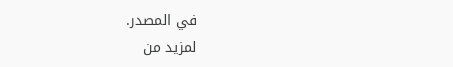في المصدر.
لمزيد من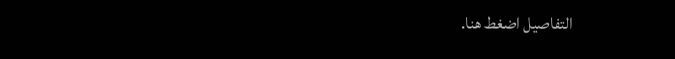التفاصيل اضغط هنا.